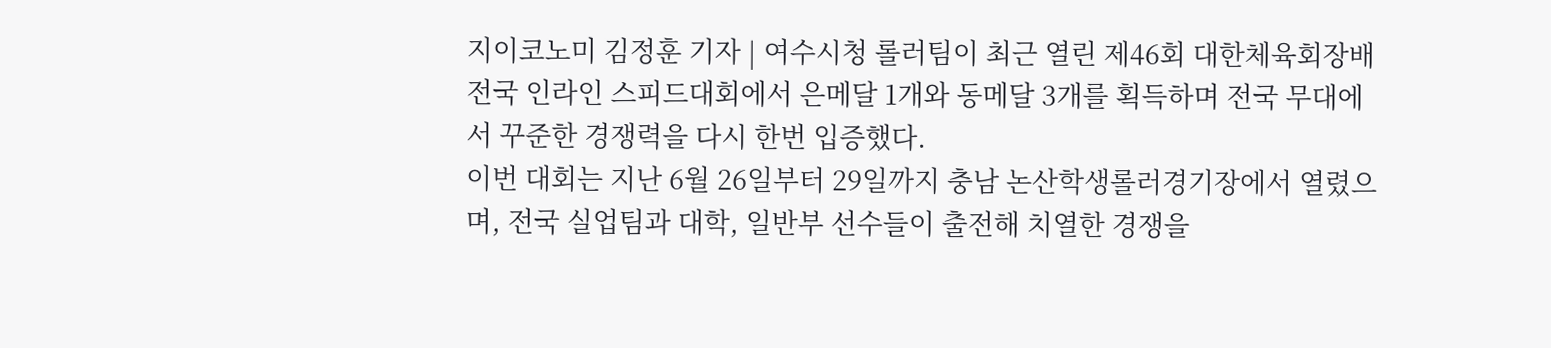지이코노미 김정훈 기자 | 여수시청 롤러팀이 최근 열린 제46회 대한체육회장배 전국 인라인 스피드대회에서 은메달 1개와 동메달 3개를 획득하며 전국 무대에서 꾸준한 경쟁력을 다시 한번 입증했다.
이번 대회는 지난 6월 26일부터 29일까지 충남 논산학생롤러경기장에서 열렸으며, 전국 실업팀과 대학, 일반부 선수들이 출전해 치열한 경쟁을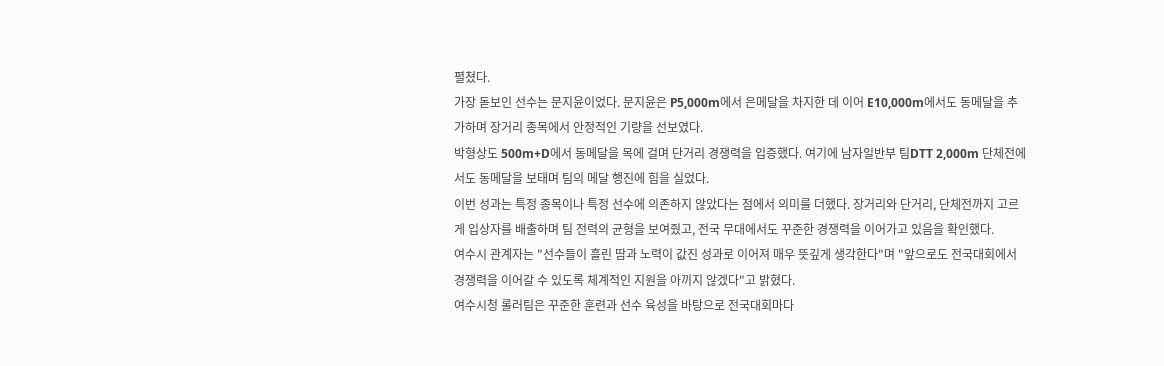펼쳤다.
가장 돋보인 선수는 문지윤이었다. 문지윤은 P5,000m에서 은메달을 차지한 데 이어 E10,000m에서도 동메달을 추가하며 장거리 종목에서 안정적인 기량을 선보였다.
박형상도 500m+D에서 동메달을 목에 걸며 단거리 경쟁력을 입증했다. 여기에 남자일반부 팀DTT 2,000m 단체전에서도 동메달을 보태며 팀의 메달 행진에 힘을 실었다.
이번 성과는 특정 종목이나 특정 선수에 의존하지 않았다는 점에서 의미를 더했다. 장거리와 단거리, 단체전까지 고르게 입상자를 배출하며 팀 전력의 균형을 보여줬고, 전국 무대에서도 꾸준한 경쟁력을 이어가고 있음을 확인했다.
여수시 관계자는 "선수들이 흘린 땀과 노력이 값진 성과로 이어져 매우 뜻깊게 생각한다"며 "앞으로도 전국대회에서 경쟁력을 이어갈 수 있도록 체계적인 지원을 아끼지 않겠다"고 밝혔다.
여수시청 롤러팀은 꾸준한 훈련과 선수 육성을 바탕으로 전국대회마다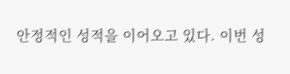안정적인 성적을 이어오고 있다. 이번 성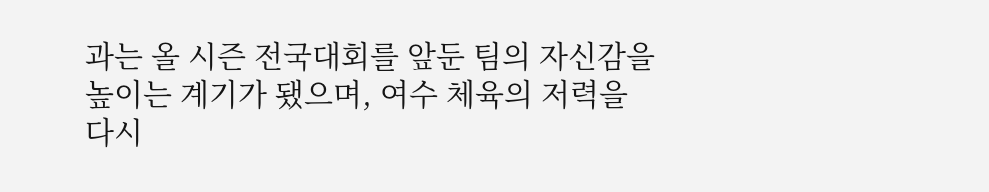과는 올 시즌 전국대회를 앞둔 팀의 자신감을 높이는 계기가 됐으며, 여수 체육의 저력을 다시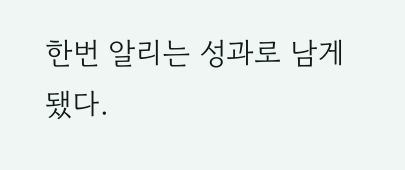한번 알리는 성과로 남게 됐다.